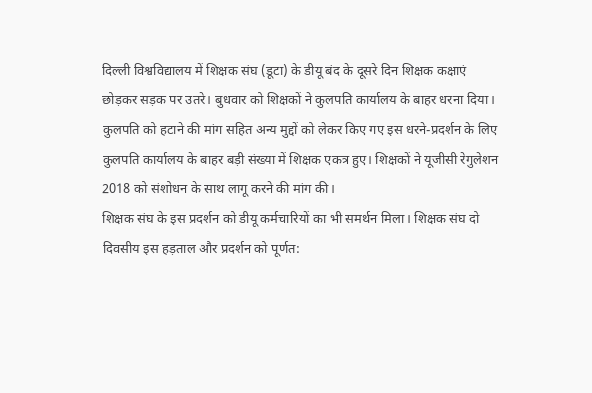दिल्ली विश्वविद्यालय में शिक्षक संघ (डूटा) के डीयू बंद के दूसरे दिन शिक्षक कक्षाएं छोड़कर सड़क पर उतरे। बुधवार को शिक्षकों ने कुलपति कार्यालय के बाहर धरना दिया। कुलपति को हटाने की मांग सहित अन्य मुद्दों को लेकर किए गए इस धरने-प्रदर्शन के लिए कुलपति कार्यालय के बाहर बड़ी संख्या में शिक्षक एकत्र हुए। शिक्षकों ने यूजीसी रेगुलेशन 2018 को संशोधन के साथ लागू करने की मांग की।
शिक्षक संघ के इस प्रदर्शन को डीयू कर्मचारियों का भी समर्थन मिला। शिक्षक संघ दो दिवसीय इस हड़ताल और प्रदर्शन को पूर्णत: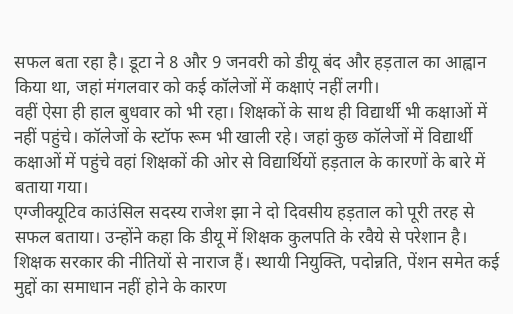सफल बता रहा है। डूटा ने 8 और 9 जनवरी को डीयू बंद और हड़ताल का आह्वान किया था, जहां मंगलवार को कई कॉलेजों में कक्षाएं नहीं लगी।
वहीं ऐसा ही हाल बुधवार को भी रहा। शिक्षकों के साथ ही विद्यार्थी भी कक्षाओं में नहीं पहुंचे। कॉलेजों के स्टॉफ रूम भी खाली रहे। जहां कुछ कॉलेजों में विद्यार्थी कक्षाओं में पहुंचे वहां शिक्षकों की ओर से विद्यार्थियों हड़ताल के कारणों के बारे में बताया गया।
एग्जीक्यूटिव काउंसिल सदस्य राजेश झा ने दो दिवसीय हड़ताल को पूरी तरह से सफल बताया। उन्होंने कहा कि डीयू में शिक्षक कुलपति के रवैये से परेशान है। शिक्षक सरकार की नीतियों से नाराज हैं। स्थायी नियुक्ति, पदोन्नति, पेंशन समेत कई मुद्दों का समाधान नहीं होने के कारण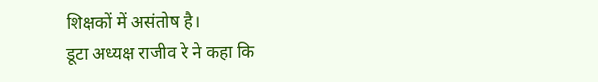शिक्षकों में असंतोष है।
डूटा अध्यक्ष राजीव रे ने कहा कि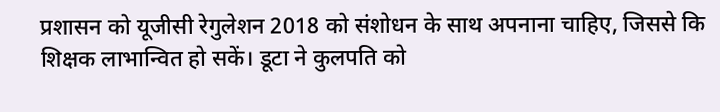प्रशासन को यूजीसी रेगुलेशन 2018 को संशोधन के साथ अपनाना चाहिए, जिससे कि शिक्षक लाभान्वित हो सकें। डूटा ने कुलपति को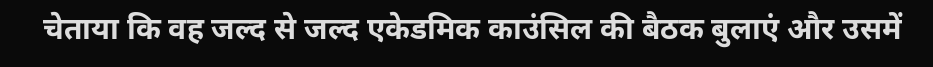चेताया कि वह जल्द से जल्द एकेडमिक काउंसिल की बैठक बुलाएं और उसमें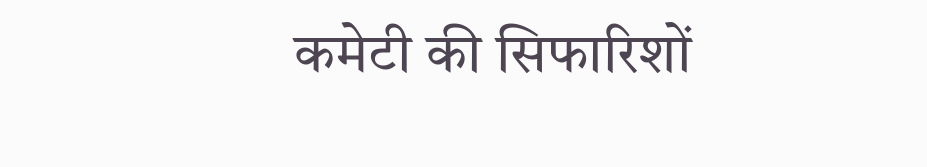कमेटी की सिफारिशों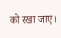को रखा जाए।